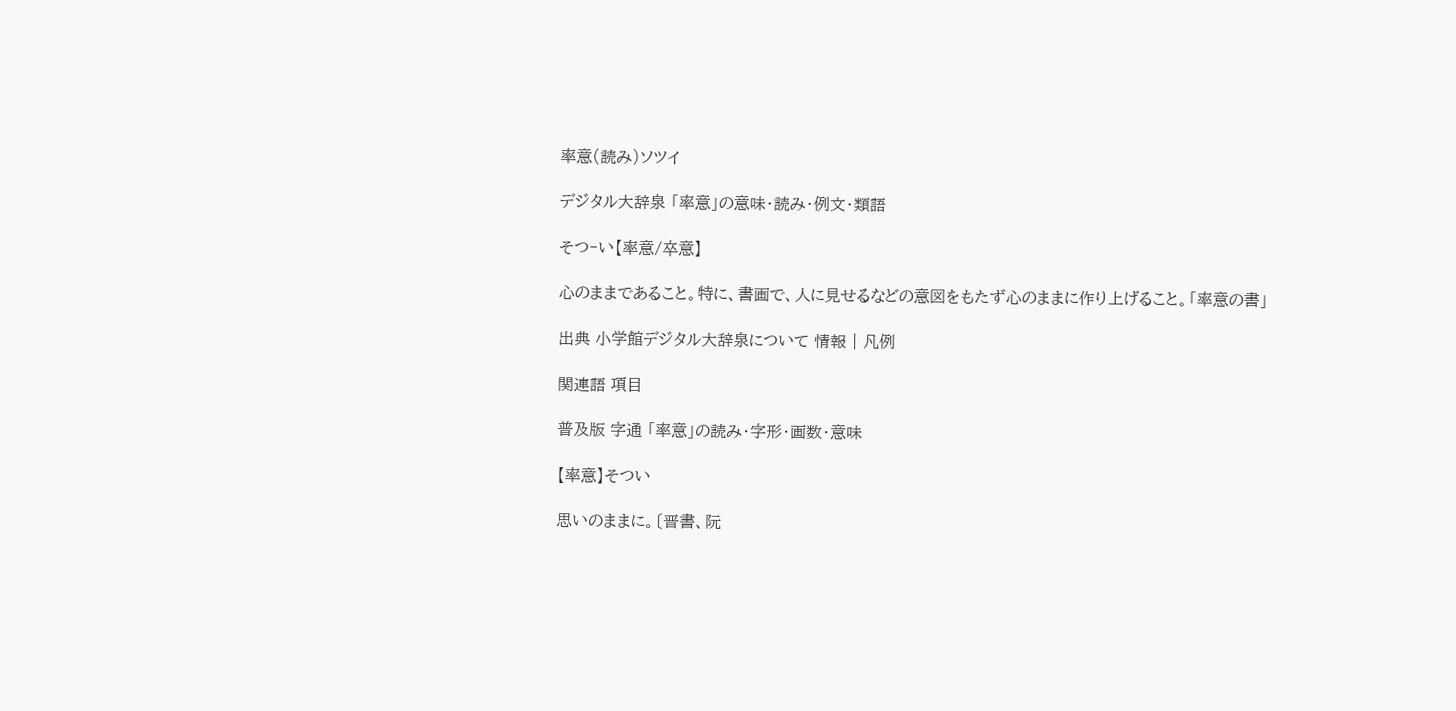率意(読み)ソツイ

デジタル大辞泉 「率意」の意味・読み・例文・類語

そつ‐い【率意/卒意】

心のままであること。特に、書画で、人に見せるなどの意図をもたず心のままに作り上げること。「率意の書」

出典 小学館デジタル大辞泉について 情報 | 凡例

関連語 項目

普及版 字通 「率意」の読み・字形・画数・意味

【率意】そつい

思いのままに。〔晋書、阮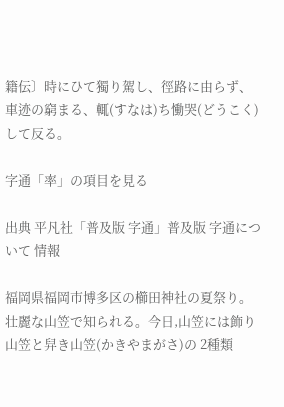籍伝〕時にひて獨り駕し、徑路に由らず、車迹の窮まる、輒(すなは)ち慟哭(どうこく)して反る。

字通「率」の項目を見る

出典 平凡社「普及版 字通」普及版 字通について 情報

福岡県福岡市博多区の櫛田神社の夏祭り。壮麗な山笠で知られる。今日,山笠には飾り山笠と舁き山笠(かきやまがさ)の 2種類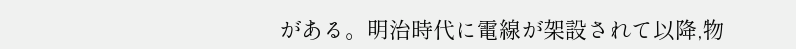がある。明治時代に電線が架設されて以降,物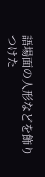語場面の人形などを飾りつけた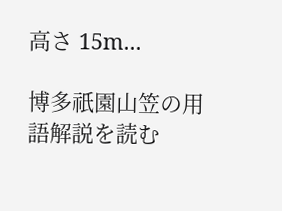高さ 15m...

博多祇園山笠の用語解説を読む